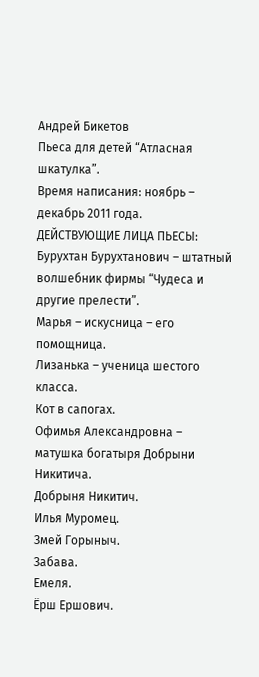Андрей Бикетов
Пьеса для детей “Атласная шкатулка”.
Время написания: ноябрь – декабрь 2011 года.
ДЕЙСТВУЮЩИЕ ЛИЦА ПЬЕСЫ:
Бурухтан Бурухтанович – штатный волшебник фирмы “Чудеса и другие прелести”.
Марья – искусница – его помощница.
Лизанька – ученица шестого класса.
Кот в сапогах.
Офимья Александровна – матушка богатыря Добрыни Никитича.
Добрыня Никитич.
Илья Муромец.
Змей Горыныч.
Забава.
Емеля.
Ёрш Ершович.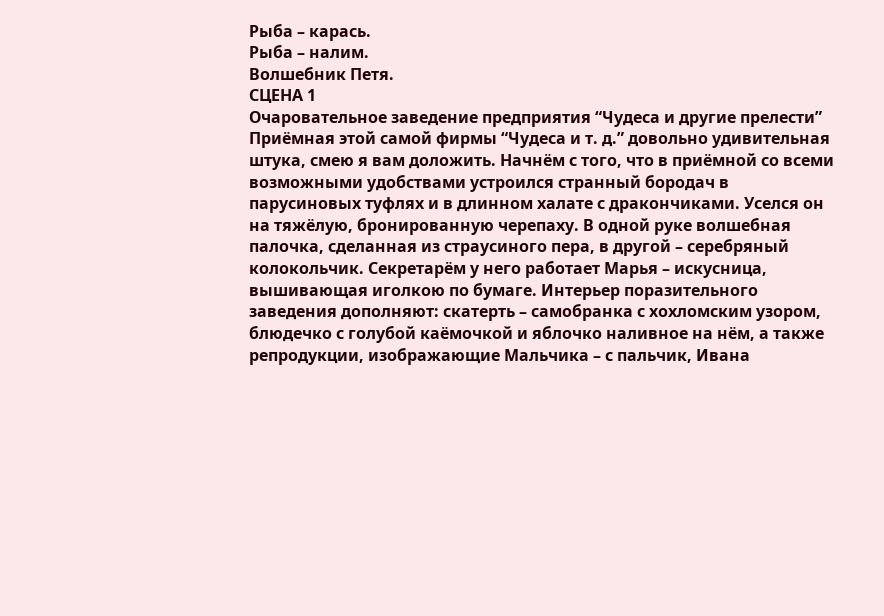Рыба – карась.
Рыба – налим.
Волшебник Петя.
СЦЕНА 1
Очаровательное заведение предприятия “Чудеса и другие прелести”
Приёмная этой самой фирмы “Чудеса и т. д.” довольно удивительная штука, смею я вам доложить. Начнём с того, что в приёмной со всеми возможными удобствами устроился странный бородач в парусиновых туфлях и в длинном халате с дракончиками. Уселся он на тяжёлую, бронированную черепаху. В одной руке волшебная палочка, сделанная из страусиного пера, в другой – серебряный колокольчик. Секретарём у него работает Марья – искусница, вышивающая иголкою по бумаге. Интерьер поразительного заведения дополняют: скатерть – самобранка с хохломским узором, блюдечко с голубой каёмочкой и яблочко наливное на нём, а также репродукции, изображающие Мальчика – с пальчик, Ивана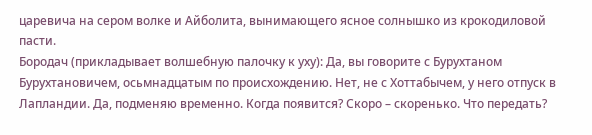царевича на сером волке и Айболита, вынимающего ясное солнышко из крокодиловой пасти.
Бородач (прикладывает волшебную палочку к уху): Да, вы говорите с Бурухтаном Бурухтановичем, осьмнадцатым по происхождению. Нет, не с Хоттабычем, у него отпуск в Лапландии. Да, подменяю временно. Когда появится? Скоро – скоренько. Что передать?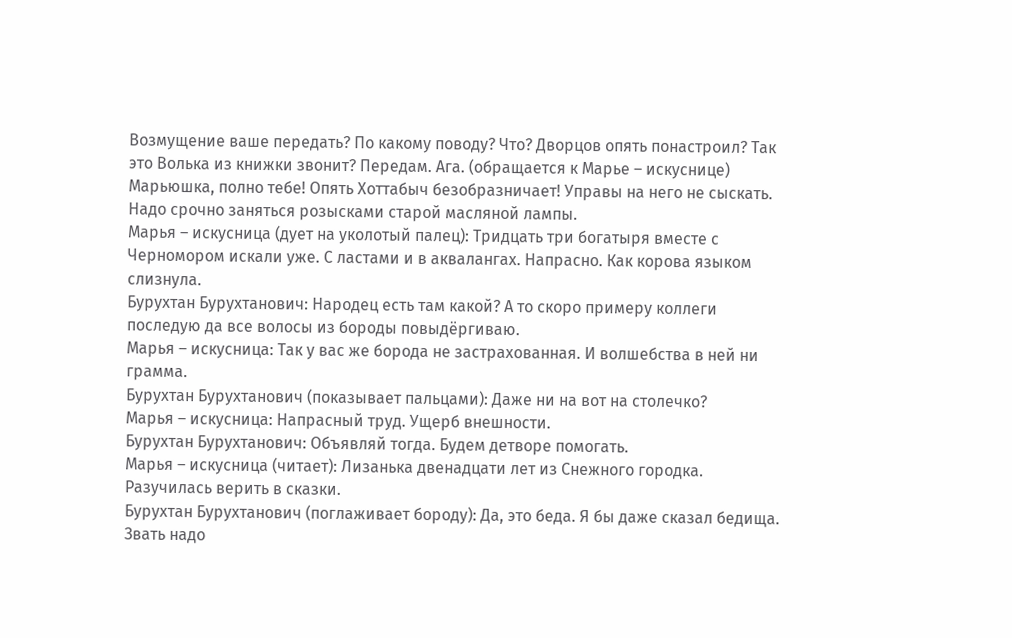Возмущение ваше передать? По какому поводу? Что? Дворцов опять понастроил? Так это Волька из книжки звонит? Передам. Ага. (обращается к Марье – искуснице) Марьюшка, полно тебе! Опять Хоттабыч безобразничает! Управы на него не сыскать. Надо срочно заняться розысками старой масляной лампы.
Марья – искусница (дует на уколотый палец): Тридцать три богатыря вместе с Черномором искали уже. С ластами и в аквалангах. Напрасно. Как корова языком слизнула.
Бурухтан Бурухтанович: Народец есть там какой? А то скоро примеру коллеги последую да все волосы из бороды повыдёргиваю.
Марья – искусница: Так у вас же борода не застрахованная. И волшебства в ней ни грамма.
Бурухтан Бурухтанович (показывает пальцами): Даже ни на вот на столечко?
Марья – искусница: Напрасный труд. Ущерб внешности.
Бурухтан Бурухтанович: Объявляй тогда. Будем детворе помогать.
Марья – искусница (читает): Лизанька двенадцати лет из Снежного городка. Разучилась верить в сказки.
Бурухтан Бурухтанович (поглаживает бороду): Да, это беда. Я бы даже сказал бедища. Звать надо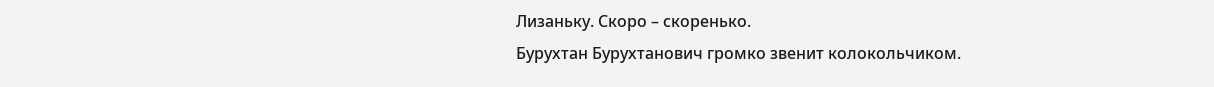Лизаньку. Скоро – скоренько.
Бурухтан Бурухтанович громко звенит колокольчиком.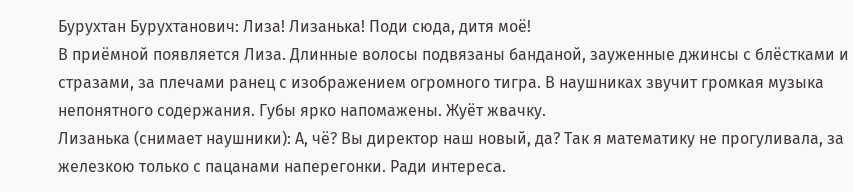Бурухтан Бурухтанович: Лиза! Лизанька! Поди сюда, дитя моё!
В приёмной появляется Лиза. Длинные волосы подвязаны банданой, зауженные джинсы с блёстками и стразами, за плечами ранец с изображением огромного тигра. В наушниках звучит громкая музыка непонятного содержания. Губы ярко напомажены. Жуёт жвачку.
Лизанька (снимает наушники): А, чё? Вы директор наш новый, да? Так я математику не прогуливала, за железкою только с пацанами наперегонки. Ради интереса.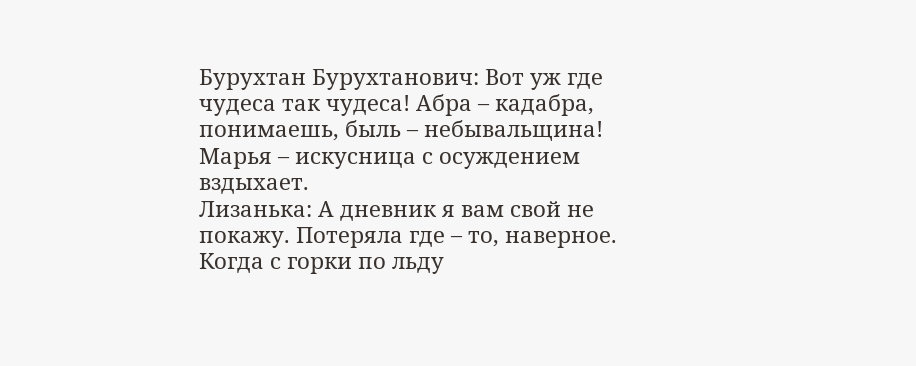Бурухтан Бурухтанович: Вот уж где чудеса так чудеса! Абра – кадабра, понимаешь, быль – небывальщина!
Марья – искусница с осуждением вздыхает.
Лизанька: А дневник я вам свой не покажу. Потеряла где – то, наверное. Когда с горки по льду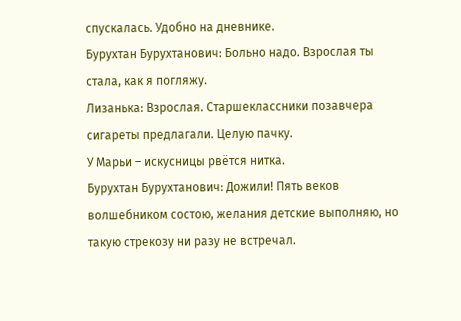спускалась. Удобно на дневнике.
Бурухтан Бурухтанович: Больно надо. Взрослая ты стала, как я погляжу.
Лизанька: Взрослая. Старшеклассники позавчера сигареты предлагали. Целую пачку.
У Марьи – искусницы рвётся нитка.
Бурухтан Бурухтанович: Дожили! Пять веков волшебником состою, желания детские выполняю, но такую стрекозу ни разу не встречал.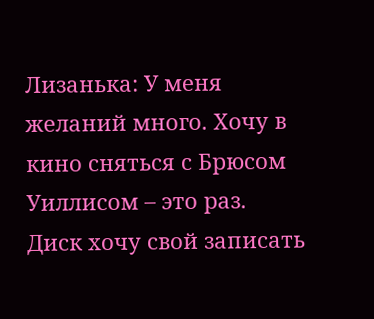Лизанька: У меня желаний много. Хочу в кино сняться с Брюсом Уиллисом – это раз. Диск хочу свой записать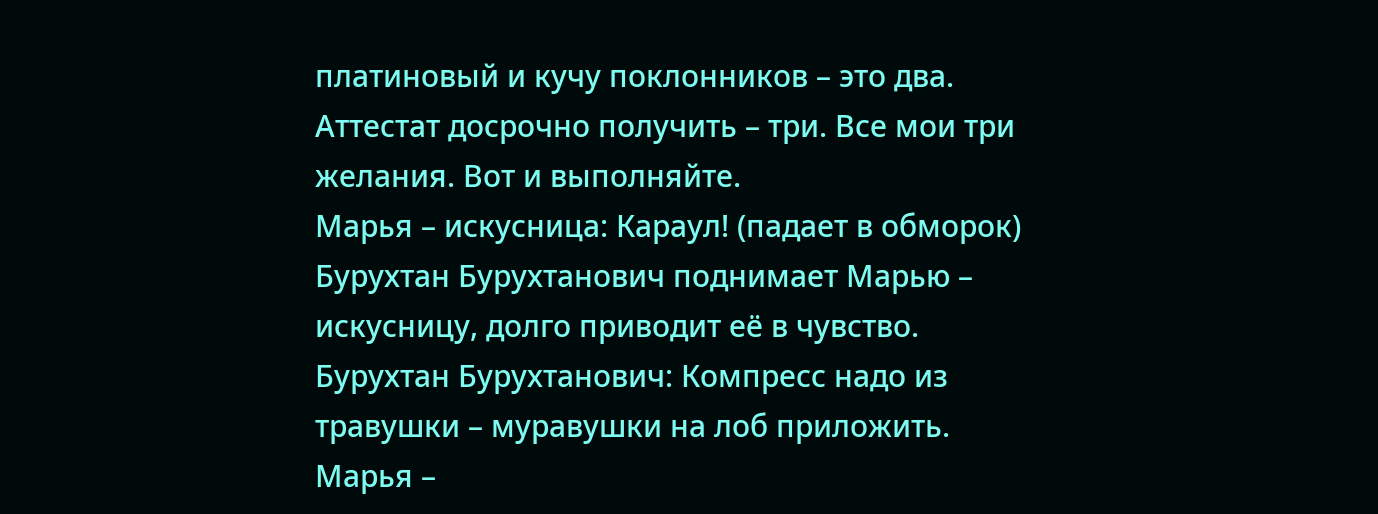платиновый и кучу поклонников – это два. Аттестат досрочно получить – три. Все мои три желания. Вот и выполняйте.
Марья – искусница: Караул! (падает в обморок)
Бурухтан Бурухтанович поднимает Марью – искусницу, долго приводит её в чувство.
Бурухтан Бурухтанович: Компресс надо из травушки – муравушки на лоб приложить.
Марья –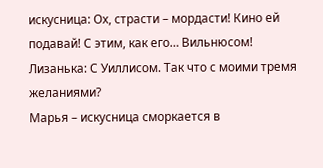искусница: Ох, страсти – мордасти! Кино ей подавай! С этим, как его… Вильнюсом!
Лизанька: С Уиллисом. Так что с моими тремя желаниями?
Марья – искусница сморкается в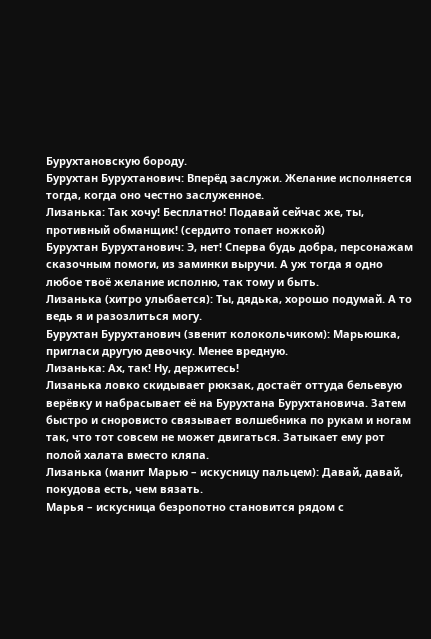Бурухтановскую бороду.
Бурухтан Бурухтанович: Вперёд заслужи. Желание исполняется тогда, когда оно честно заслуженное.
Лизанька: Так хочу! Бесплатно! Подавай сейчас же, ты, противный обманщик! (сердито топает ножкой)
Бурухтан Бурухтанович: Э, нет! Сперва будь добра, персонажам сказочным помоги, из заминки выручи. А уж тогда я одно любое твоё желание исполню, так тому и быть.
Лизанька (хитро улыбается): Ты, дядька, хорошо подумай. А то ведь я и разозлиться могу.
Бурухтан Бурухтанович (звенит колокольчиком): Марьюшка, пригласи другую девочку. Менее вредную.
Лизанька: Ах, так! Ну, держитесь!
Лизанька ловко скидывает рюкзак, достаёт оттуда бельевую верёвку и набрасывает её на Бурухтана Бурухтановича. Затем быстро и сноровисто связывает волшебника по рукам и ногам так, что тот совсем не может двигаться. Затыкает ему рот полой халата вместо кляпа.
Лизанька (манит Марью – искусницу пальцем): Давай, давай, покудова есть, чем вязать.
Марья – искусница безропотно становится рядом с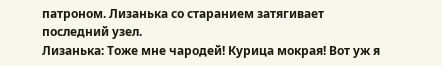патроном. Лизанька со старанием затягивает последний узел.
Лизанька: Тоже мне чародей! Курица мокрая! Вот уж я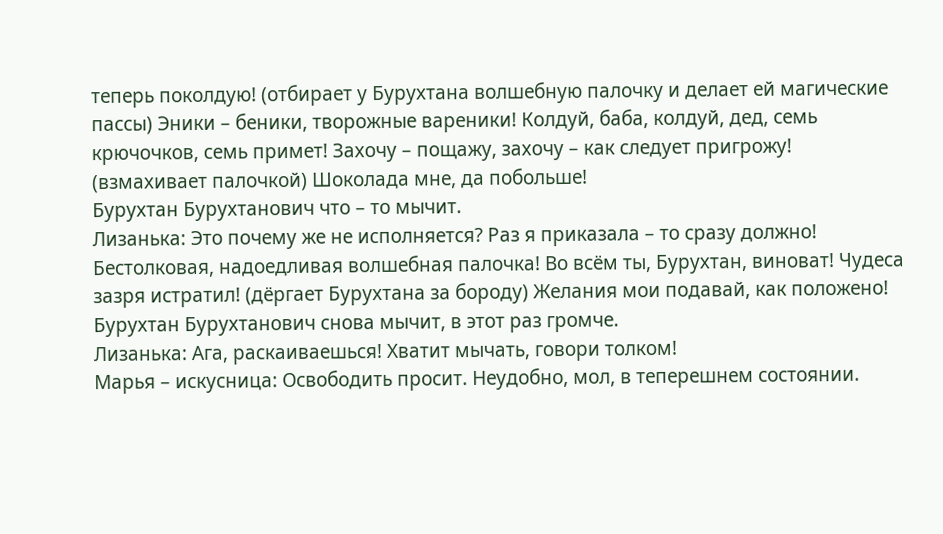теперь поколдую! (отбирает у Бурухтана волшебную палочку и делает ей магические пассы) Эники – беники, творожные вареники! Колдуй, баба, колдуй, дед, семь крючочков, семь примет! Захочу – пощажу, захочу – как следует пригрожу! (взмахивает палочкой) Шоколада мне, да побольше!
Бурухтан Бурухтанович что – то мычит.
Лизанька: Это почему же не исполняется? Раз я приказала – то сразу должно! Бестолковая, надоедливая волшебная палочка! Во всём ты, Бурухтан, виноват! Чудеса зазря истратил! (дёргает Бурухтана за бороду) Желания мои подавай, как положено!
Бурухтан Бурухтанович снова мычит, в этот раз громче.
Лизанька: Ага, раскаиваешься! Хватит мычать, говори толком!
Марья – искусница: Освободить просит. Неудобно, мол, в теперешнем состоянии.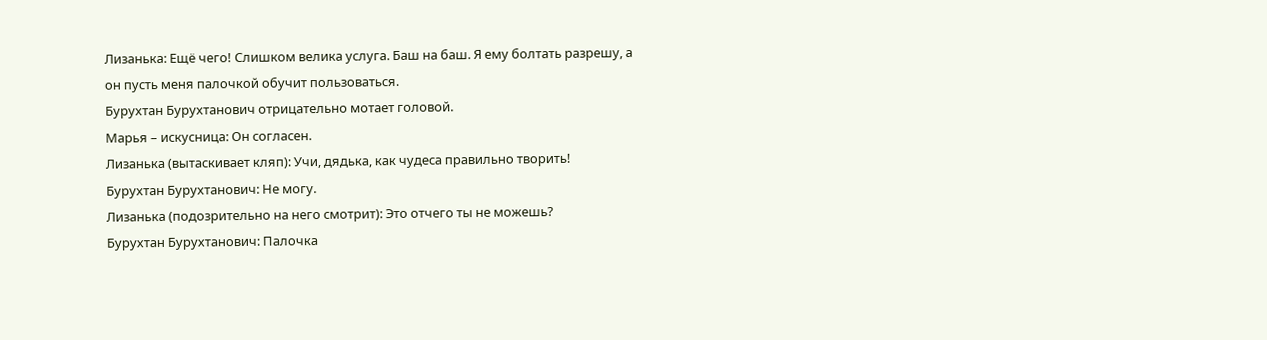Лизанька: Ещё чего! Слишком велика услуга. Баш на баш. Я ему болтать разрешу, а он пусть меня палочкой обучит пользоваться.
Бурухтан Бурухтанович отрицательно мотает головой.
Марья – искусница: Он согласен.
Лизанька (вытаскивает кляп): Учи, дядька, как чудеса правильно творить!
Бурухтан Бурухтанович: Не могу.
Лизанька (подозрительно на него смотрит): Это отчего ты не можешь?
Бурухтан Бурухтанович: Палочка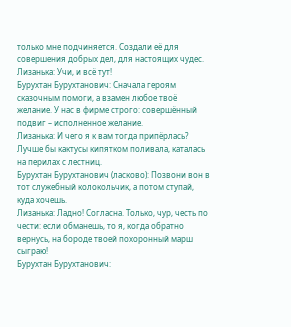только мне подчиняется. Создали её для совершения добрых дел, для настоящих чудес.
Лизанька: Учи, и всё тут!
Бурухтан Бурухтанович: Сначала героям сказочным помоги, а взамен любое твоё желание. У нас в фирме строго: совершённый подвиг – исполненное желание.
Лизанька: И чего я к вам тогда припёрлась? Лучше бы кактусы кипятком поливала, каталась на перилах с лестниц.
Бурухтан Бурухтанович (ласково): Позвони вон в тот служебный колокольчик, а потом ступай, куда хочешь.
Лизанька: Ладно! Согласна. Только, чур, честь по чести: если обманешь, то я, когда обратно вернусь, на бороде твоей похоронный марш сыграю!
Бурухтан Бурухтанович: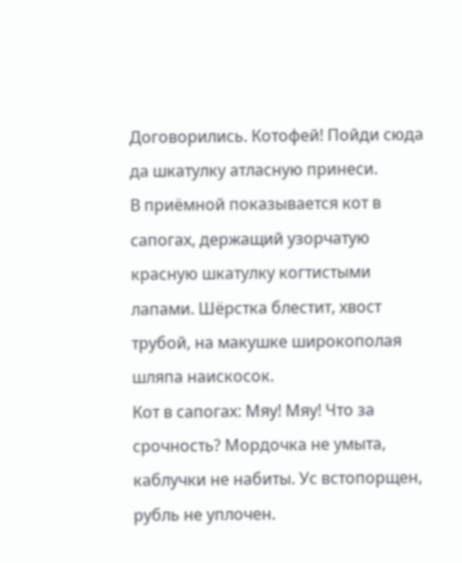Договорились. Котофей! Пойди сюда да шкатулку атласную принеси.
В приёмной показывается кот в сапогах, держащий узорчатую красную шкатулку когтистыми лапами. Шёрстка блестит, хвост трубой, на макушке широкополая шляпа наискосок.
Кот в сапогах: Мяу! Мяу! Что за срочность? Мордочка не умыта, каблучки не набиты. Ус встопорщен, рубль не уплочен.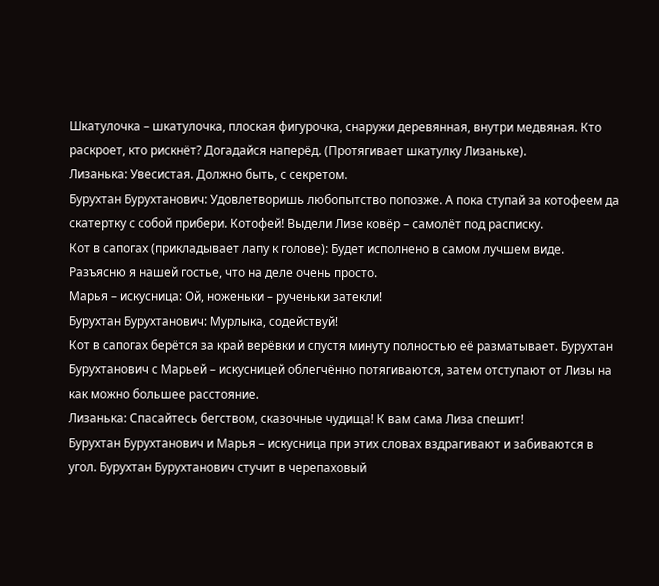Шкатулочка – шкатулочка, плоская фигурочка, снаружи деревянная, внутри медвяная. Кто раскроет, кто рискнёт? Догадайся наперёд. (Протягивает шкатулку Лизаньке).
Лизанька: Увесистая. Должно быть, с секретом.
Бурухтан Бурухтанович: Удовлетворишь любопытство попозже. А пока ступай за котофеем да скатертку с собой прибери. Котофей! Выдели Лизе ковёр – самолёт под расписку.
Кот в сапогах (прикладывает лапу к голове): Будет исполнено в самом лучшем виде. Разъясню я нашей гостье, что на деле очень просто.
Марья – искусница: Ой, ноженьки – рученьки затекли!
Бурухтан Бурухтанович: Мурлыка, содействуй!
Кот в сапогах берётся за край верёвки и спустя минуту полностью её разматывает. Бурухтан Бурухтанович с Марьей – искусницей облегчённо потягиваются, затем отступают от Лизы на как можно большее расстояние.
Лизанька: Спасайтесь бегством, сказочные чудища! К вам сама Лиза спешит!
Бурухтан Бурухтанович и Марья – искусница при этих словах вздрагивают и забиваются в угол. Бурухтан Бурухтанович стучит в черепаховый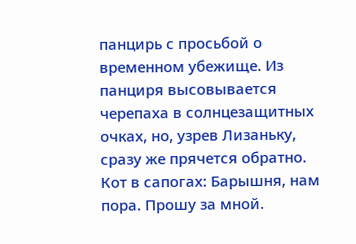панцирь с просьбой о временном убежище. Из панциря высовывается черепаха в солнцезащитных очках, но, узрев Лизаньку, сразу же прячется обратно.
Кот в сапогах: Барышня, нам пора. Прошу за мной.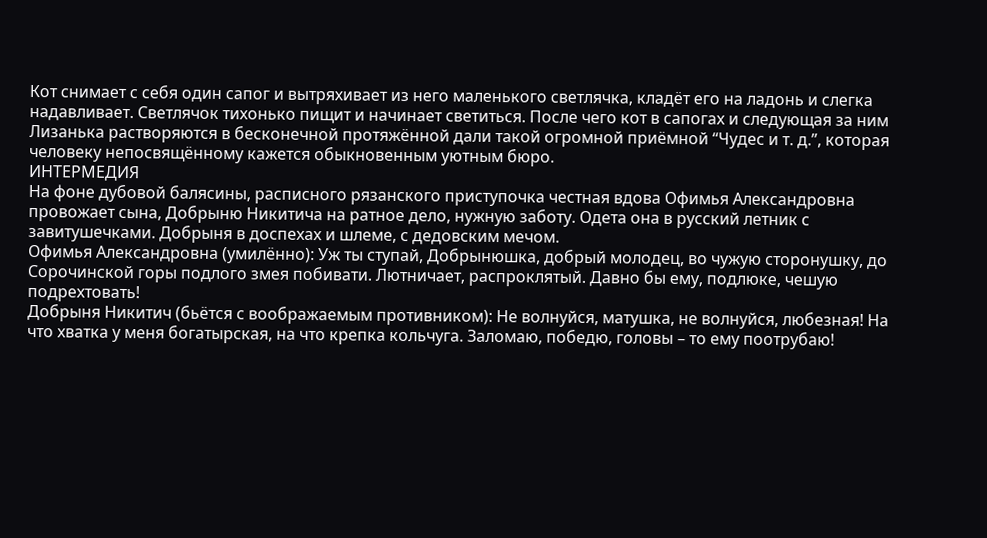Кот снимает с себя один сапог и вытряхивает из него маленького светлячка, кладёт его на ладонь и слегка надавливает. Светлячок тихонько пищит и начинает светиться. После чего кот в сапогах и следующая за ним Лизанька растворяются в бесконечной протяжённой дали такой огромной приёмной “Чудес и т. д.”, которая человеку непосвящённому кажется обыкновенным уютным бюро.
ИНТЕРМЕДИЯ
На фоне дубовой балясины, расписного рязанского приступочка честная вдова Офимья Александровна провожает сына, Добрыню Никитича на ратное дело, нужную заботу. Одета она в русский летник с завитушечками. Добрыня в доспехах и шлеме, с дедовским мечом.
Офимья Александровна (умилённо): Уж ты ступай, Добрынюшка, добрый молодец, во чужую сторонушку, до Сорочинской горы подлого змея побивати. Лютничает, распроклятый. Давно бы ему, подлюке, чешую подрехтовать!
Добрыня Никитич (бьётся с воображаемым противником): Не волнуйся, матушка, не волнуйся, любезная! На что хватка у меня богатырская, на что крепка кольчуга. Заломаю, победю, головы – то ему поотрубаю!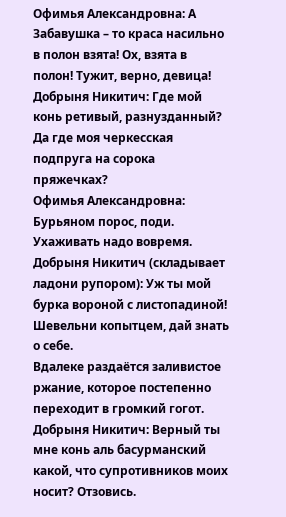Офимья Александровна: А Забавушка – то краса насильно в полон взята! Ох, взята в полон! Тужит, верно, девица!
Добрыня Никитич: Где мой конь ретивый, разнузданный? Да где моя черкесская подпруга на сорока пряжечках?
Офимья Александровна: Бурьяном порос, поди. Ухаживать надо вовремя.
Добрыня Никитич (складывает ладони рупором): Уж ты мой бурка вороной с листопадиной! Шевельни копытцем, дай знать о себе.
Вдалеке раздаётся заливистое ржание, которое постепенно переходит в громкий гогот.
Добрыня Никитич: Верный ты мне конь аль басурманский какой, что супротивников моих носит? Отзовись.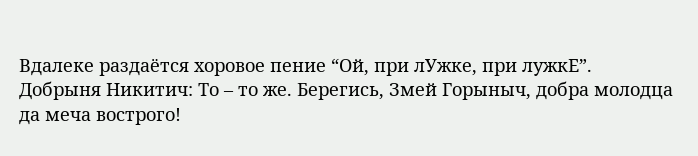Вдалеке раздаётся хоровое пение “Ой, при лУжке, при лужкЕ”.
Добрыня Никитич: То – то же. Берегись, Змей Горыныч, добра молодца да меча вострого!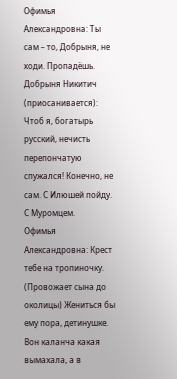Офимья Александровна: Ты сам – то, Добрыня, не ходи. Пропадёшь.
Добрыня Никитич (приосанивается): Чтоб я, богатырь русский, нечисть перепончатую спужался! Конечно, не сам. С Илюшей пойду. С Муромцем.
Офимья Александровна: Крест тебе на тропиночку. (Провожает сына до околицы) Жениться бы ему пора, детинушке. Вон каланча какая вымахала, а в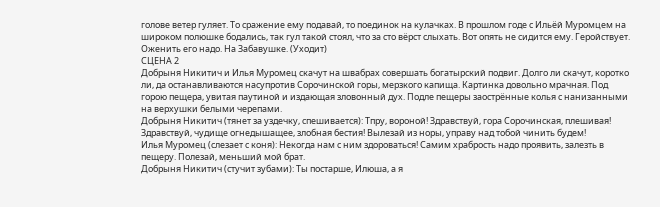голове ветер гуляет. То сражение ему подавай, то поединок на кулачках. В прошлом годе с Ильёй Муромцем на широком полюшке бодались, так гул такой стоял, что за сто вёрст слыхать. Вот опять не сидится ему. Геройствует. Оженить его надо. На Забавушке. (Уходит)
СЦЕНА 2
Добрыня Никитич и Илья Муромец скачут на швабрах совершать богатырский подвиг. Долго ли скачут, коротко ли, да останавливаются насупротив Сорочинской горы, мерзкого капища. Картинка довольно мрачная. Под горою пещера, увитая паутиной и издающая зловонный дух. Подле пещеры заострённые колья с нанизанными на верхушки белыми черепами.
Добрыня Никитич (тянет за уздечку, спешивается): Тпру, вороной! Здравствуй, гора Сорочинская, плешивая! Здравствуй, чудище огнедышащее, злобная бестия! Вылезай из норы, управу над тобой чинить будем!
Илья Муромец (слезает с коня): Некогда нам с ним здороваться! Самим храбрость надо проявить, залезть в пещеру. Полезай, меньший мой брат.
Добрыня Никитич (стучит зубами): Ты постарше, Илюша, а я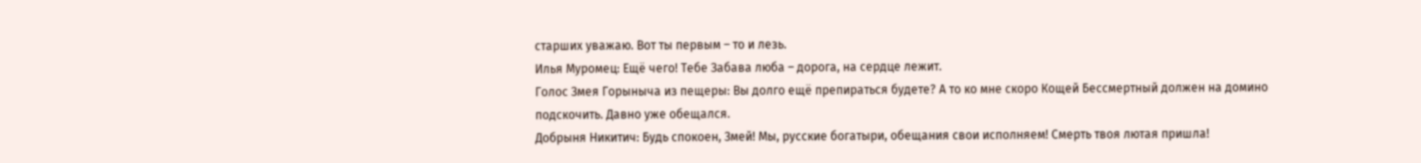старших уважаю. Вот ты первым – то и лезь.
Илья Муромец: Ещё чего! Тебе Забава люба – дорога, на сердце лежит.
Голос Змея Горыныча из пещеры: Вы долго ещё препираться будете? А то ко мне скоро Кощей Бессмертный должен на домино подскочить. Давно уже обещался.
Добрыня Никитич: Будь спокоен, Змей! Мы, русские богатыри, обещания свои исполняем! Смерть твоя лютая пришла!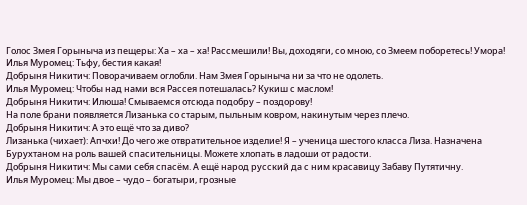Голос Змея Горыныча из пещеры: Ха – ха – ха! Рассмешили! Вы, доходяги, со мною, со Змеем поборетесь! Умора!
Илья Муромец: Тьфу, бестия какая!
Добрыня Никитич: Поворачиваем оглобли. Нам Змея Горыныча ни за что не одолеть.
Илья Муромец: Чтобы над нами вся Рассея потешалась? Кукиш с маслом!
Добрыня Никитич: Илюша! Смываемся отсюда подобру – поздорову!
На поле брани появляется Лизанька со старым, пыльным ковром, накинутым через плечо.
Добрыня Никитич: А это ещё что за диво?
Лизанька (чихает): Апчхи! До чего же отвратительное изделие! Я – ученица шестого класса Лиза. Назначена Бурухтаном на роль вашей спасительницы. Можете хлопать в ладоши от радости.
Добрыня Никитич: Мы сами себя спасём. А ещё народ русский да с ним красавицу Забаву Путятичну.
Илья Муромец: Мы двое – чудо – богатыри, грозные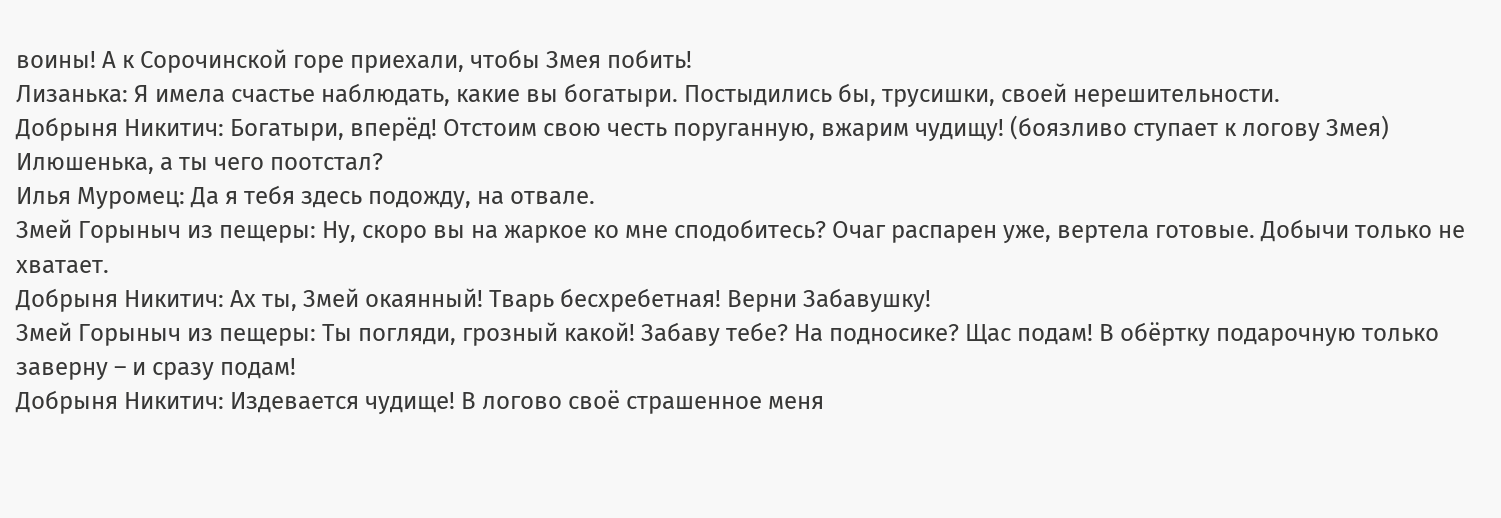воины! А к Сорочинской горе приехали, чтобы Змея побить!
Лизанька: Я имела счастье наблюдать, какие вы богатыри. Постыдились бы, трусишки, своей нерешительности.
Добрыня Никитич: Богатыри, вперёд! Отстоим свою честь поруганную, вжарим чудищу! (боязливо ступает к логову Змея) Илюшенька, а ты чего поотстал?
Илья Муромец: Да я тебя здесь подожду, на отвале.
Змей Горыныч из пещеры: Ну, скоро вы на жаркое ко мне сподобитесь? Очаг распарен уже, вертела готовые. Добычи только не хватает.
Добрыня Никитич: Ах ты, Змей окаянный! Тварь бесхребетная! Верни Забавушку!
Змей Горыныч из пещеры: Ты погляди, грозный какой! Забаву тебе? На подносике? Щас подам! В обёртку подарочную только заверну – и сразу подам!
Добрыня Никитич: Издевается чудище! В логово своё страшенное меня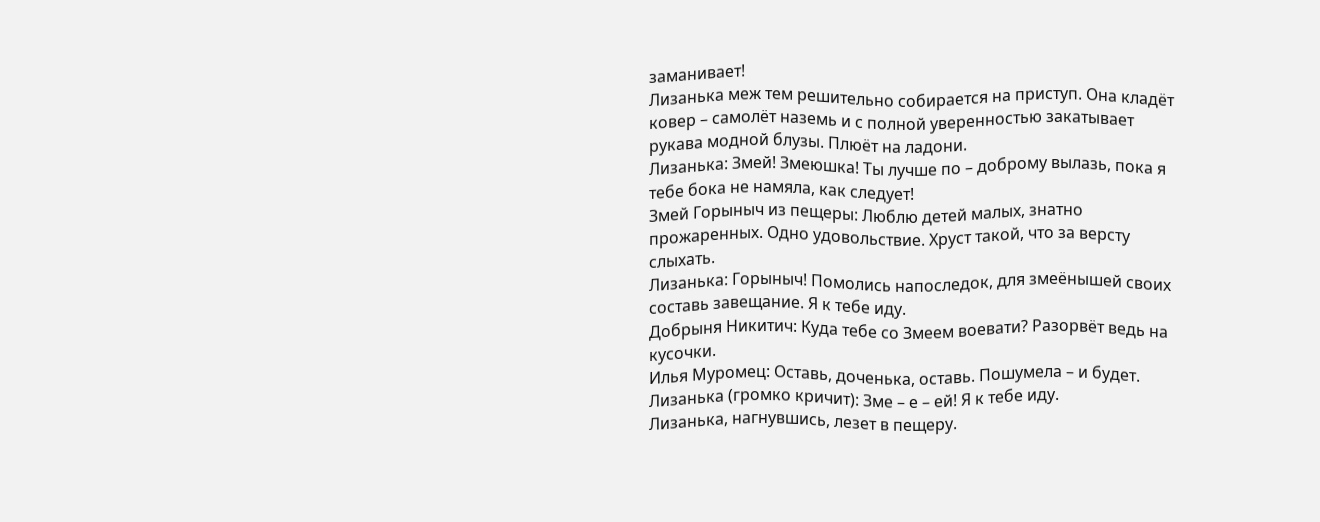заманивает!
Лизанька меж тем решительно собирается на приступ. Она кладёт ковер – самолёт наземь и с полной уверенностью закатывает рукава модной блузы. Плюёт на ладони.
Лизанька: Змей! Змеюшка! Ты лучше по – доброму вылазь, пока я тебе бока не намяла, как следует!
Змей Горыныч из пещеры: Люблю детей малых, знатно прожаренных. Одно удовольствие. Хруст такой, что за версту слыхать.
Лизанька: Горыныч! Помолись напоследок, для змеёнышей своих составь завещание. Я к тебе иду.
Добрыня Никитич: Куда тебе со Змеем воевати? Разорвёт ведь на кусочки.
Илья Муромец: Оставь, доченька, оставь. Пошумела – и будет.
Лизанька (громко кричит): Зме – е – ей! Я к тебе иду.
Лизанька, нагнувшись, лезет в пещеру.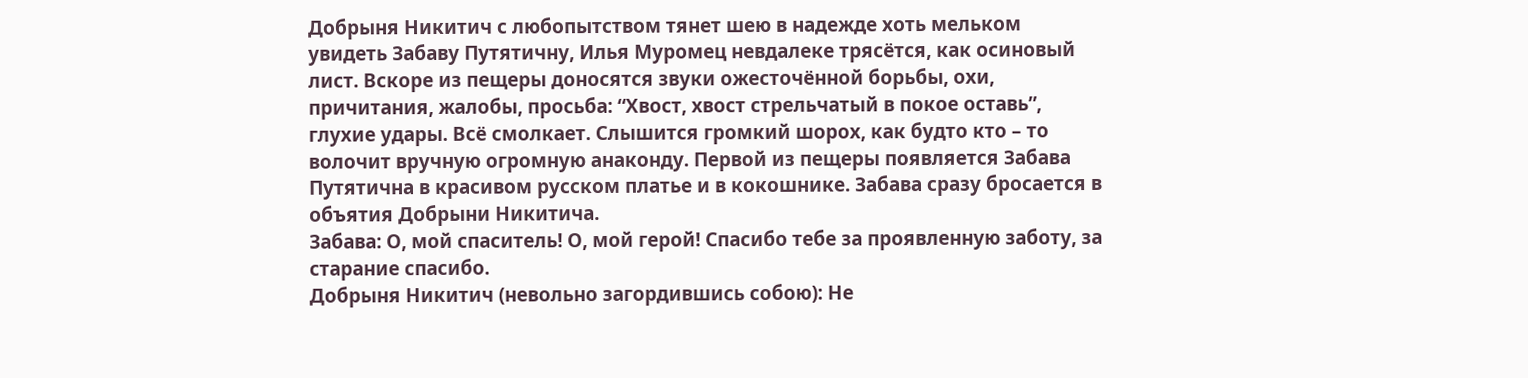Добрыня Никитич с любопытством тянет шею в надежде хоть мельком увидеть Забаву Путятичну, Илья Муромец невдалеке трясётся, как осиновый лист. Вскоре из пещеры доносятся звуки ожесточённой борьбы, охи, причитания, жалобы, просьба: “Хвост, хвост стрельчатый в покое оставь”, глухие удары. Всё смолкает. Слышится громкий шорох, как будто кто – то волочит вручную огромную анаконду. Первой из пещеры появляется Забава Путятична в красивом русском платье и в кокошнике. Забава сразу бросается в объятия Добрыни Никитича.
Забава: О, мой спаситель! О, мой герой! Спасибо тебе за проявленную заботу, за старание спасибо.
Добрыня Никитич (невольно загордившись собою): Не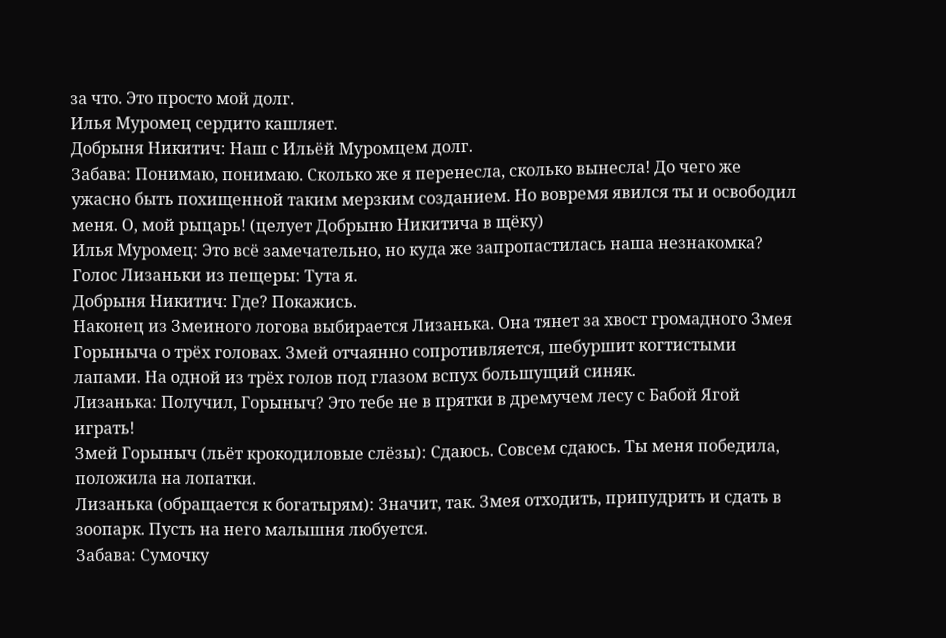за что. Это просто мой долг.
Илья Муромец сердито кашляет.
Добрыня Никитич: Наш с Ильёй Муромцем долг.
Забава: Понимаю, понимаю. Сколько же я перенесла, сколько вынесла! До чего же ужасно быть похищенной таким мерзким созданием. Но вовремя явился ты и освободил меня. О, мой рыцарь! (целует Добрыню Никитича в щёку)
Илья Муромец: Это всё замечательно, но куда же запропастилась наша незнакомка?
Голос Лизаньки из пещеры: Тута я.
Добрыня Никитич: Где? Покажись.
Наконец из Змеиного логова выбирается Лизанька. Она тянет за хвост громадного Змея Горыныча о трёх головах. Змей отчаянно сопротивляется, шебуршит когтистыми лапами. На одной из трёх голов под глазом вспух большущий синяк.
Лизанька: Получил, Горыныч? Это тебе не в прятки в дремучем лесу с Бабой Ягой играть!
Змей Горыныч (льёт крокодиловые слёзы): Сдаюсь. Совсем сдаюсь. Ты меня победила, положила на лопатки.
Лизанька (обращается к богатырям): Значит, так. Змея отходить, припудрить и сдать в зоопарк. Пусть на него малышня любуется.
Забава: Сумочку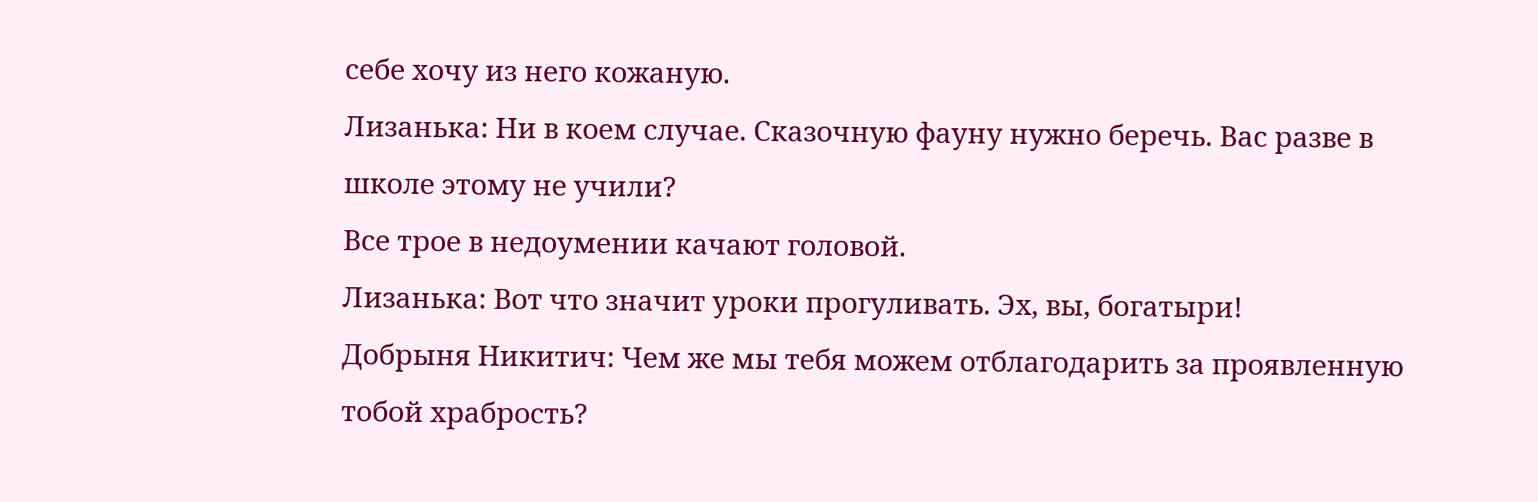себе хочу из него кожаную.
Лизанька: Ни в коем случае. Сказочную фауну нужно беречь. Вас разве в школе этому не учили?
Все трое в недоумении качают головой.
Лизанька: Вот что значит уроки прогуливать. Эх, вы, богатыри!
Добрыня Никитич: Чем же мы тебя можем отблагодарить за проявленную тобой храбрость?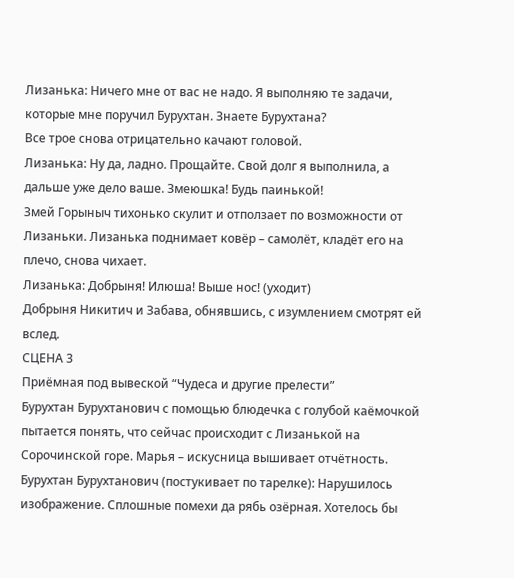Лизанька: Ничего мне от вас не надо. Я выполняю те задачи, которые мне поручил Бурухтан. Знаете Бурухтана?
Все трое снова отрицательно качают головой.
Лизанька: Ну да, ладно. Прощайте. Свой долг я выполнила, а дальше уже дело ваше. Змеюшка! Будь паинькой!
Змей Горыныч тихонько скулит и отползает по возможности от Лизаньки. Лизанька поднимает ковёр – самолёт, кладёт его на плечо, снова чихает.
Лизанька: Добрыня! Илюша! Выше нос! (уходит)
Добрыня Никитич и Забава, обнявшись, с изумлением смотрят ей вслед.
СЦЕНА 3
Приёмная под вывеской “Чудеса и другие прелести”
Бурухтан Бурухтанович с помощью блюдечка с голубой каёмочкой пытается понять, что сейчас происходит с Лизанькой на Сорочинской горе. Марья – искусница вышивает отчётность.
Бурухтан Бурухтанович (постукивает по тарелке): Нарушилось изображение. Сплошные помехи да рябь озёрная. Хотелось бы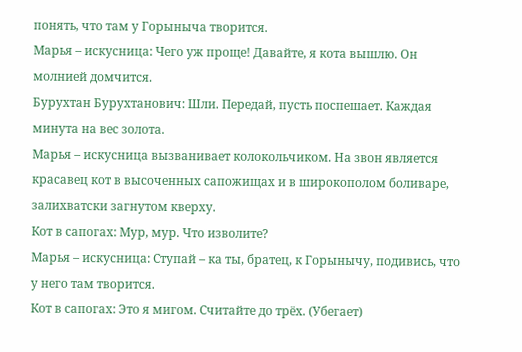понять, что там у Горыныча творится.
Марья – искусница: Чего уж проще! Давайте, я кота вышлю. Он молнией домчится.
Бурухтан Бурухтанович: Шли. Передай, пусть поспешает. Каждая минута на вес золота.
Марья – искусница вызванивает колокольчиком. На звон является красавец кот в высоченных сапожищах и в широкополом боливаре, залихватски загнутом кверху.
Кот в сапогах: Мур, мур. Что изволите?
Марья – искусница: Ступай – ка ты, братец, к Горынычу, подивись, что у него там творится.
Кот в сапогах: Это я мигом. Считайте до трёх. (Убегает)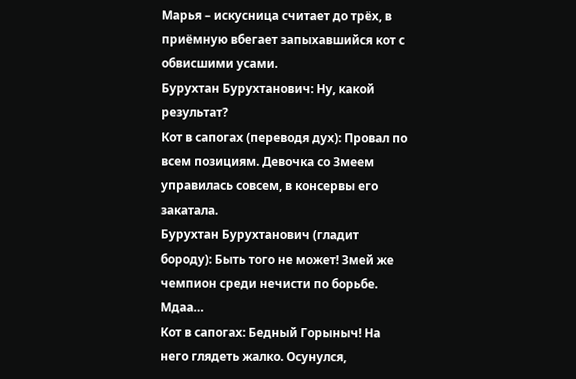Марья – искусница считает до трёх, в приёмную вбегает запыхавшийся кот с обвисшими усами.
Бурухтан Бурухтанович: Ну, какой результат?
Кот в сапогах (переводя дух): Провал по всем позициям. Девочка со Змеем управилась совсем, в консервы его закатала.
Бурухтан Бурухтанович (гладит бороду): Быть того не может! Змей же чемпион среди нечисти по борьбе. Мдаа…
Кот в сапогах: Бедный Горыныч! На него глядеть жалко. Осунулся,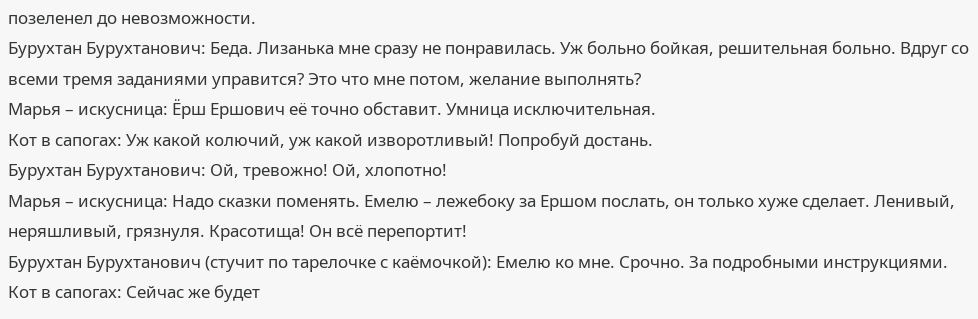позеленел до невозможности.
Бурухтан Бурухтанович: Беда. Лизанька мне сразу не понравилась. Уж больно бойкая, решительная больно. Вдруг со всеми тремя заданиями управится? Это что мне потом, желание выполнять?
Марья – искусница: Ёрш Ершович её точно обставит. Умница исключительная.
Кот в сапогах: Уж какой колючий, уж какой изворотливый! Попробуй достань.
Бурухтан Бурухтанович: Ой, тревожно! Ой, хлопотно!
Марья – искусница: Надо сказки поменять. Емелю – лежебоку за Ершом послать, он только хуже сделает. Ленивый, неряшливый, грязнуля. Красотища! Он всё перепортит!
Бурухтан Бурухтанович (стучит по тарелочке с каёмочкой): Емелю ко мне. Срочно. За подробными инструкциями.
Кот в сапогах: Сейчас же будет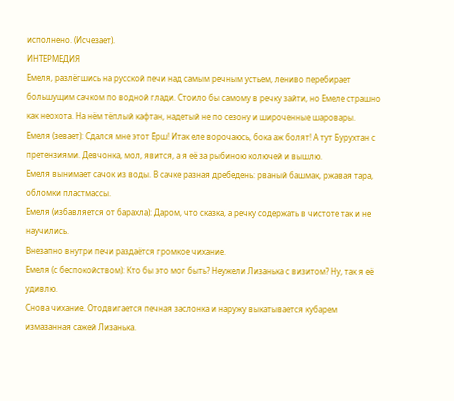исполнено. (Исчезает).
ИНТЕРМЕДИЯ
Емеля, разлёгшись на русской печи над самым речным устьем, лениво перебирает большущим сачком по водной глади. Стоило бы самому в речку зайти, но Емеле страшно как неохота. На нём тёплый кафтан, надетый не по сезону и широченные шаровары.
Емеля (зевает): Сдался мне этот Ёрш! Итак еле ворочаюсь, бока аж болят! А тут Бурухтан с претензиями. Девчонка, мол, явится, а я её за рыбиною колючей и вышлю.
Емеля вынимает сачок из воды. В сачке разная дребедень: рваный башмак, ржавая тара, обломки пластмассы.
Емеля (избавляется от барахла): Даром, что сказка, а речку содержать в чистоте так и не научились.
Внезапно внутри печи раздаётся громкое чихание.
Емеля (с беспокойством): Кто бы это мог быть? Неужели Лизанька с визитом? Ну, так я её удивлю.
Снова чихание. Отодвигается печная заслонка и наружу выкатывается кубарем измазанная сажей Лизанька.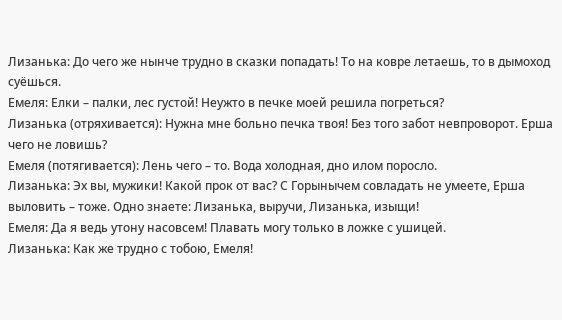Лизанька: До чего же нынче трудно в сказки попадать! То на ковре летаешь, то в дымоход суёшься.
Емеля: Елки – палки, лес густой! Неужто в печке моей решила погреться?
Лизанька (отряхивается): Нужна мне больно печка твоя! Без того забот невпроворот. Ерша чего не ловишь?
Емеля (потягивается): Лень чего – то. Вода холодная, дно илом поросло.
Лизанька: Эх вы, мужики! Какой прок от вас? С Горынычем совладать не умеете, Ерша выловить – тоже. Одно знаете: Лизанька, выручи, Лизанька, изыщи!
Емеля: Да я ведь утону насовсем! Плавать могу только в ложке с ушицей.
Лизанька: Как же трудно с тобою, Емеля!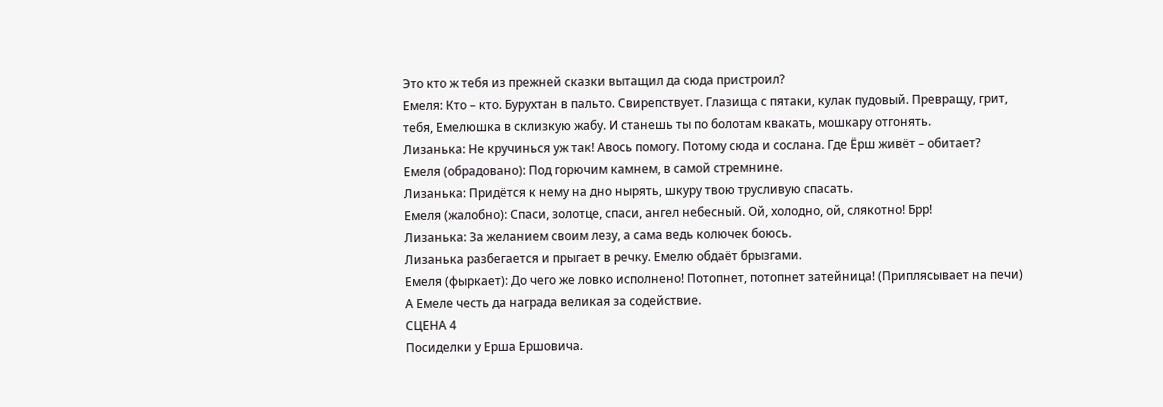Это кто ж тебя из прежней сказки вытащил да сюда пристроил?
Емеля: Кто – кто. Бурухтан в пальто. Свирепствует. Глазища с пятаки, кулак пудовый. Превращу, грит, тебя, Емелюшка в склизкую жабу. И станешь ты по болотам квакать, мошкару отгонять.
Лизанька: Не кручинься уж так! Авось помогу. Потому сюда и сослана. Где Ёрш живёт – обитает?
Емеля (обрадовано): Под горючим камнем, в самой стремнине.
Лизанька: Придётся к нему на дно нырять, шкуру твою трусливую спасать.
Емеля (жалобно): Спаси, золотце, спаси, ангел небесный. Ой, холодно, ой, слякотно! Брр!
Лизанька: За желанием своим лезу, а сама ведь колючек боюсь.
Лизанька разбегается и прыгает в речку. Емелю обдаёт брызгами.
Емеля (фыркает): До чего же ловко исполнено! Потопнет, потопнет затейница! (Приплясывает на печи) А Емеле честь да награда великая за содействие.
СЦЕНА 4
Посиделки у Ерша Ершовича.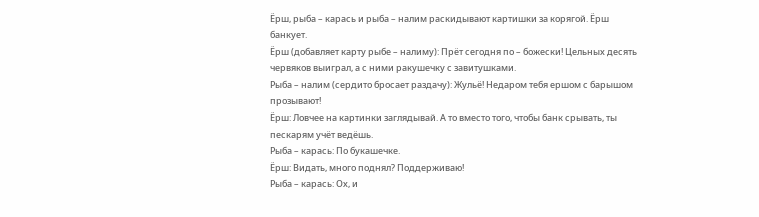Ёрш, рыба – карась и рыба – налим раскидывают картишки за корягой. Ёрш банкует.
Ёрш (добавляет карту рыбе – налиму): Прёт сегодня по – божески! Цельных десять червяков выиграл, а с ними ракушечку с завитушками.
Рыба – налим (сердито бросает раздачу): Жульё! Недаром тебя ершом с барышом прозывают!
Ёрш: Ловчее на картинки заглядывай. А то вместо того, чтобы банк срывать, ты пескарям учёт ведёшь.
Рыба – карась: По букашечке.
Ёрш: Видать, много поднял? Поддерживаю!
Рыба – карась: Ох, и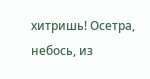хитришь! Осетра, небось, из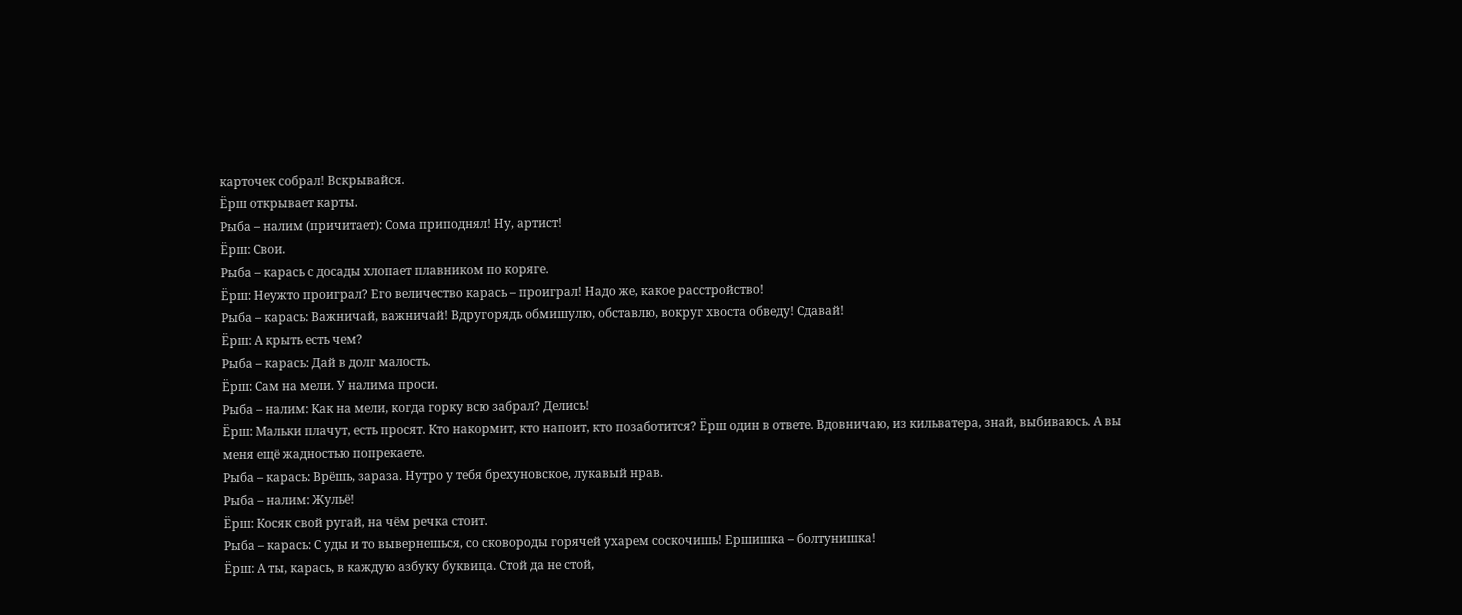карточек собрал! Вскрывайся.
Ёрш открывает карты.
Рыба – налим (причитает): Сома приподнял! Ну, артист!
Ёрш: Свои.
Рыба – карась с досады хлопает плавником по коряге.
Ёрш: Неужто проиграл? Его величество карась – проиграл! Надо же, какое расстройство!
Рыба – карась: Важничай, важничай! Вдругорядь обмишулю, обставлю, вокруг хвоста обведу! Сдавай!
Ёрш: А крыть есть чем?
Рыба – карась: Дай в долг малость.
Ёрш: Сам на мели. У налима проси.
Рыба – налим: Как на мели, когда горку всю забрал? Делись!
Ёрш: Мальки плачут, есть просят. Кто накормит, кто напоит, кто позаботится? Ёрш один в ответе. Вдовничаю, из кильватера, знай, выбиваюсь. А вы меня ещё жадностью попрекаете.
Рыба – карась: Врёшь, зараза. Нутро у тебя брехуновское, лукавый нрав.
Рыба – налим: Жульё!
Ёрш: Косяк свой ругай, на чём речка стоит.
Рыба – карась: С уды и то вывернешься, со сковороды горячей ухарем соскочишь! Ершишка – болтунишка!
Ёрш: А ты, карась, в каждую азбуку буквица. Стой да не стой,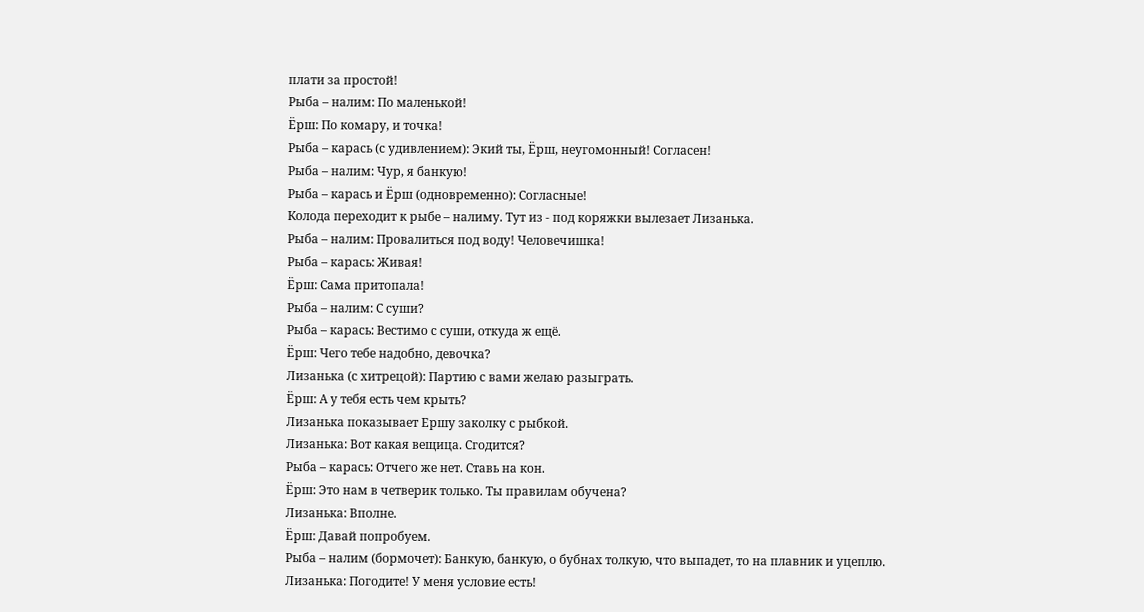плати за простой!
Рыба – налим: По маленькой!
Ёрш: По комару, и точка!
Рыба – карась (с удивлением): Экий ты, Ёрш, неугомонный! Согласен!
Рыба – налим: Чур, я банкую!
Рыба – карась и Ёрш (одновременно): Согласные!
Колода переходит к рыбе – налиму. Тут из - под коряжки вылезает Лизанька.
Рыба – налим: Провалиться под воду! Человечишка!
Рыба – карась: Живая!
Ёрш: Сама притопала!
Рыба – налим: С суши?
Рыба – карась: Вестимо с суши, откуда ж ещё.
Ёрш: Чего тебе надобно, девочка?
Лизанька (с хитрецой): Партию с вами желаю разыграть.
Ёрш: А у тебя есть чем крыть?
Лизанька показывает Ершу заколку с рыбкой.
Лизанька: Вот какая вещица. Сгодится?
Рыба – карась: Отчего же нет. Ставь на кон.
Ёрш: Это нам в четверик только. Ты правилам обучена?
Лизанька: Вполне.
Ёрш: Давай попробуем.
Рыба – налим (бормочет): Банкую, банкую, о бубнах толкую, что выпадет, то на плавник и уцеплю.
Лизанька: Погодите! У меня условие есть!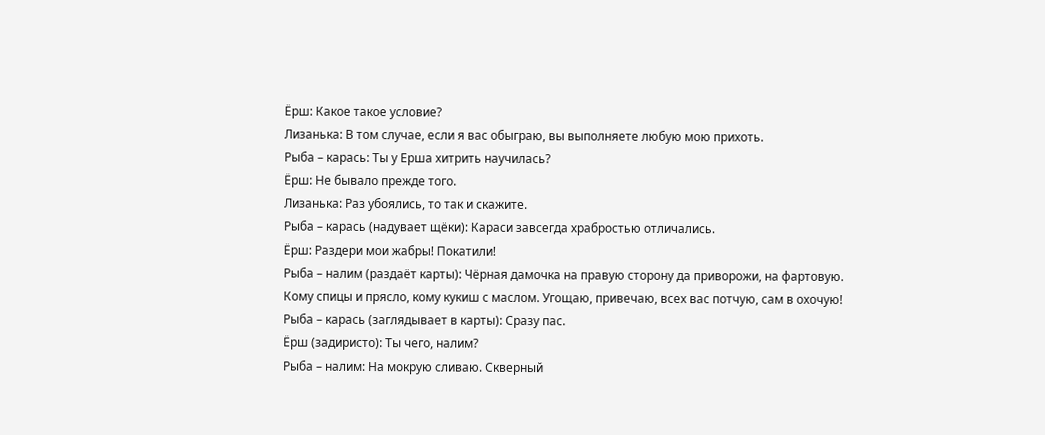Ёрш: Какое такое условие?
Лизанька: В том случае, если я вас обыграю, вы выполняете любую мою прихоть.
Рыба – карась: Ты у Ерша хитрить научилась?
Ёрш: Не бывало прежде того.
Лизанька: Раз убоялись, то так и скажите.
Рыба – карась (надувает щёки): Караси завсегда храбростью отличались.
Ёрш: Раздери мои жабры! Покатили!
Рыба – налим (раздаёт карты): Чёрная дамочка на правую сторону да приворожи, на фартовую. Кому спицы и прясло, кому кукиш с маслом. Угощаю, привечаю, всех вас потчую, сам в охочую!
Рыба – карась (заглядывает в карты): Сразу пас.
Ёрш (задиристо): Ты чего, налим?
Рыба – налим: На мокрую сливаю. Скверный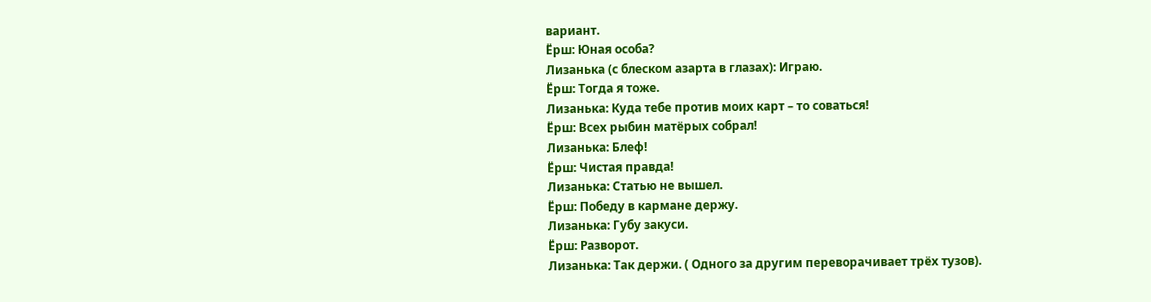вариант.
Ёрш: Юная особа?
Лизанька (с блеском азарта в глазах): Играю.
Ёрш: Тогда я тоже.
Лизанька: Куда тебе против моих карт – то соваться!
Ёрш: Всех рыбин матёрых собрал!
Лизанька: Блеф!
Ёрш: Чистая правда!
Лизанька: Статью не вышел.
Ёрш: Победу в кармане держу.
Лизанька: Губу закуси.
Ёрш: Разворот.
Лизанька: Так держи. ( Одного за другим переворачивает трёх тузов).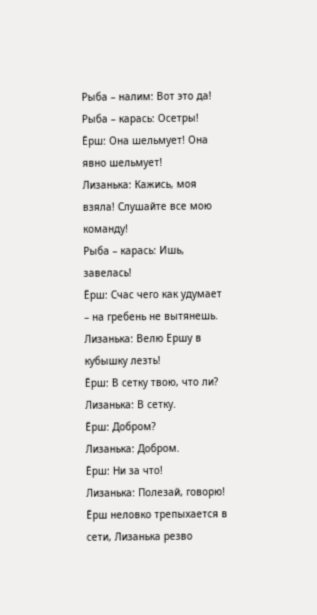Рыба – налим: Вот это да!
Рыба – карась: Осетры!
Ёрш: Она шельмует! Она явно шельмует!
Лизанька: Кажись, моя взяла! Слушайте все мою команду!
Рыба – карась: Ишь, завелась!
Ёрш: Счас чего как удумает – на гребень не вытянешь.
Лизанька: Велю Ершу в кубышку лезть!
Ёрш: В сетку твою, что ли?
Лизанька: В сетку.
Ёрш: Добром?
Лизанька: Добром.
Ёрш: Ни за что!
Лизанька: Полезай, говорю!
Ёрш неловко трепыхается в сети, Лизанька резво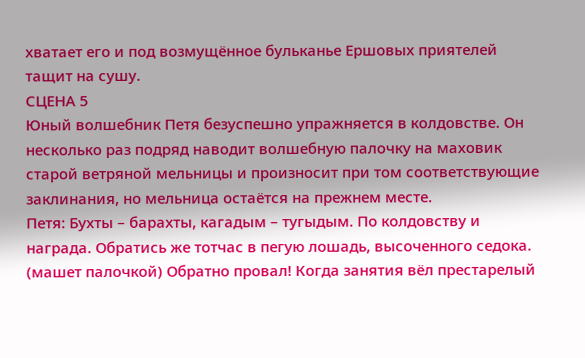хватает его и под возмущённое бульканье Ершовых приятелей тащит на сушу.
СЦЕНА 5
Юный волшебник Петя безуспешно упражняется в колдовстве. Он несколько раз подряд наводит волшебную палочку на маховик старой ветряной мельницы и произносит при том соответствующие заклинания, но мельница остаётся на прежнем месте.
Петя: Бухты – барахты, кагадым – тугыдым. По колдовству и награда. Обратись же тотчас в пегую лошадь, высоченного седока. (машет палочкой) Обратно провал! Когда занятия вёл престарелый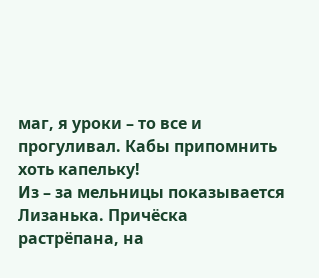маг, я уроки – то все и прогуливал. Кабы припомнить хоть капельку!
Из – за мельницы показывается Лизанька. Причёска растрёпана, на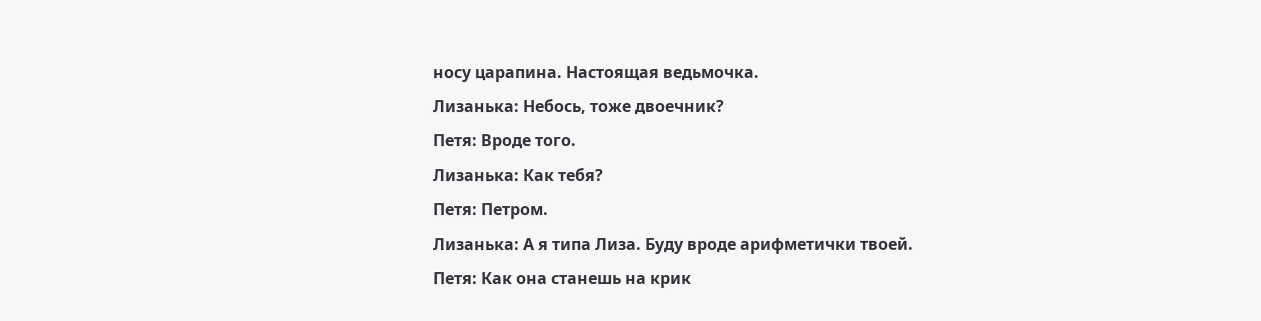носу царапина. Настоящая ведьмочка.
Лизанька: Небось, тоже двоечник?
Петя: Вроде того.
Лизанька: Как тебя?
Петя: Петром.
Лизанька: А я типа Лиза. Буду вроде арифметички твоей.
Петя: Как она станешь на крик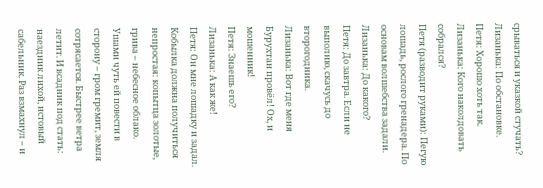срываться и указкой стучать?
Лизанька: По обстановке.
Петя: Хорошо хоть так.
Лизанька: Кого наколдовать собрался?
Петя (разводит руками): Пегую лошадь, рослого гренадера. По основам волшебства задали.
Лизанька: До какого?
Петя: До завтра. Если не выполню, скачусь до второгодника.
Лизанька: Вот где меня Бурухтан провёл! Ох, и мошенник!
Петя: Знаешь его?
Лизанька: А как же!
Петя: Он мне лошадку и задал. Кобылка должна получиться непростая: копытца золотые, грива – небесное облако. Ушами чуть ей повести в сторону – гром гремит, земля сотрясается. Быстрее ветра летит. И всадник под стать: наездник лихой, истовый сабельник. Раз взмахнул – и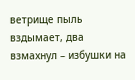ветрище пыль вздымает, два взмахнул – избушки на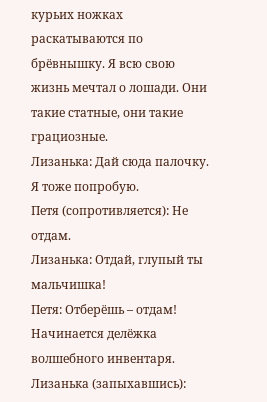курьих ножках раскатываются по брёвнышку. Я всю свою жизнь мечтал о лошади. Они такие статные, они такие грациозные.
Лизанька: Дай сюда палочку. Я тоже попробую.
Петя (сопротивляется): Не отдам.
Лизанька: Отдай, глупый ты мальчишка!
Петя: Отберёшь – отдам!
Начинается делёжка волшебного инвентаря.
Лизанька (запыхавшись):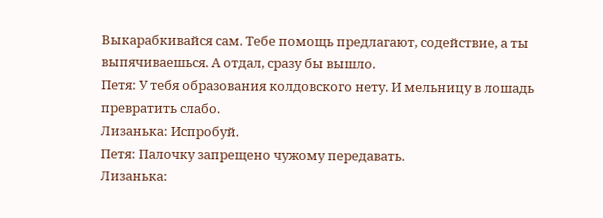Выкарабкивайся сам. Тебе помощь предлагают, содействие, а ты выпячиваешься. А отдал, сразу бы вышло.
Петя: У тебя образования колдовского нету. И мельницу в лошадь превратить слабо.
Лизанька: Испробуй.
Петя: Палочку запрещено чужому передавать.
Лизанька: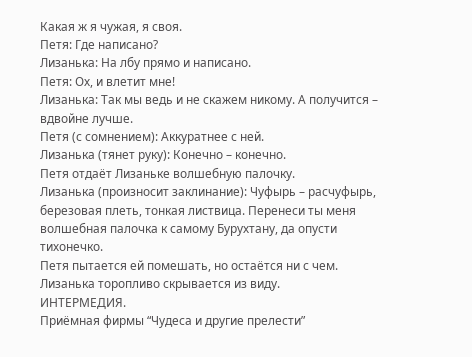Какая ж я чужая, я своя.
Петя: Где написано?
Лизанька: На лбу прямо и написано.
Петя: Ох, и влетит мне!
Лизанька: Так мы ведь и не скажем никому. А получится – вдвойне лучше.
Петя (с сомнением): Аккуратнее с ней.
Лизанька (тянет руку): Конечно – конечно.
Петя отдаёт Лизаньке волшебную палочку.
Лизанька (произносит заклинание): Чуфырь – расчуфырь, березовая плеть, тонкая листвица. Перенеси ты меня волшебная палочка к самому Бурухтану, да опусти тихонечко.
Петя пытается ей помешать, но остаётся ни с чем. Лизанька торопливо скрывается из виду.
ИНТЕРМЕДИЯ.
Приёмная фирмы “Чудеса и другие прелести”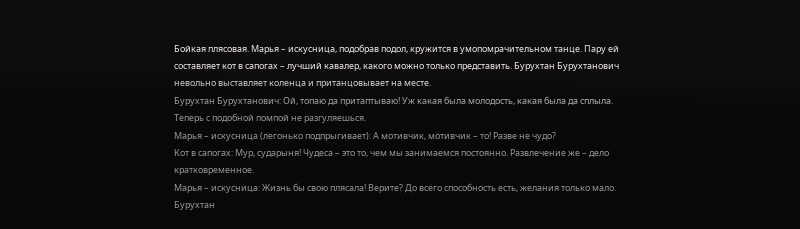Бойкая плясовая. Марья – искусница, подобрав подол, кружится в умопомрачительном танце. Пару ей составляет кот в сапогах – лучший кавалер, какого можно только представить. Бурухтан Бурухтанович невольно выставляет коленца и пританцовывает на месте.
Бурухтан Бурухтанович: Ой, топаю да притаптываю! Уж какая была молодость, какая была да сплыла. Теперь с подобной помпой не разгуляешься.
Марья – искусница (легонько подпрыгивает): А мотивчик, мотивчик – то! Разве не чудо?
Кот в сапогах: Мур, сударыня! Чудеса – это то, чем мы занимаемся постоянно. Развлечение же – дело кратковременное.
Марья – искусница: Жизнь бы свою плясала! Верите? До всего способность есть, желания только мало.
Бурухтан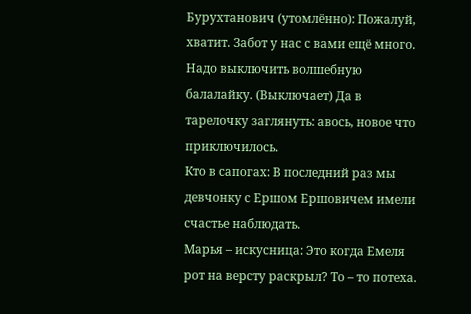Бурухтанович (утомлённо): Пожалуй, хватит. Забот у нас с вами ещё много. Надо выключить волшебную балалайку. (Выключает) Да в тарелочку заглянуть: авось, новое что приключилось.
Кто в сапогах: В последний раз мы девчонку с Ершом Ершовичем имели счастье наблюдать.
Марья – искусница: Это когда Емеля рот на версту раскрыл? То – то потеха.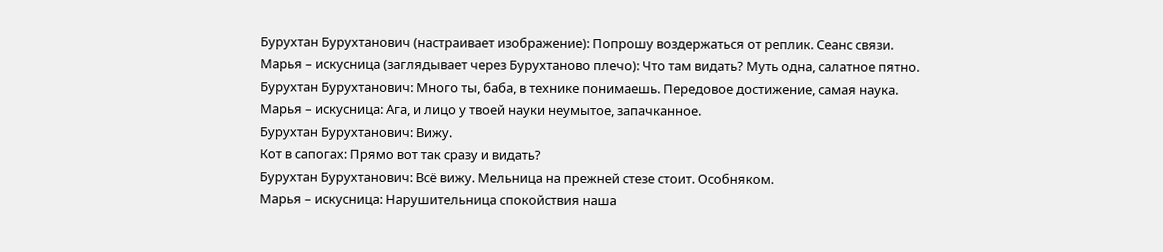Бурухтан Бурухтанович (настраивает изображение): Попрошу воздержаться от реплик. Сеанс связи.
Марья – искусница (заглядывает через Бурухтаново плечо): Что там видать? Муть одна, салатное пятно.
Бурухтан Бурухтанович: Много ты, баба, в технике понимаешь. Передовое достижение, самая наука.
Марья – искусница: Ага, и лицо у твоей науки неумытое, запачканное.
Бурухтан Бурухтанович: Вижу.
Кот в сапогах: Прямо вот так сразу и видать?
Бурухтан Бурухтанович: Всё вижу. Мельница на прежней стезе стоит. Особняком.
Марья – искусница: Нарушительница спокойствия наша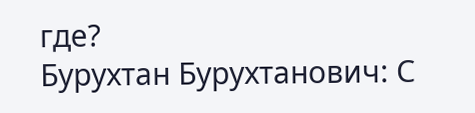где?
Бурухтан Бурухтанович: С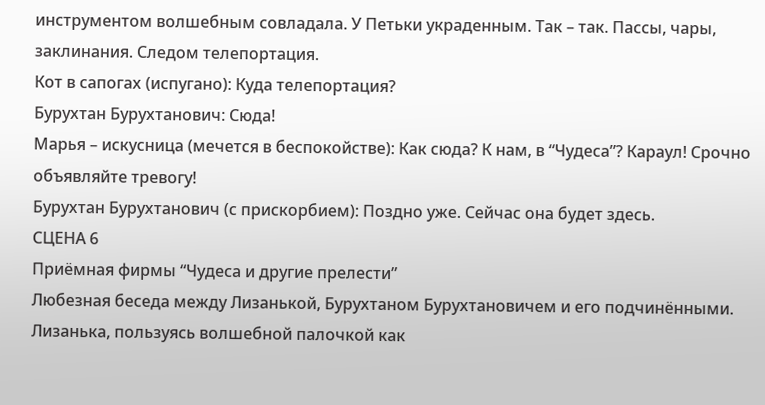инструментом волшебным совладала. У Петьки украденным. Так – так. Пассы, чары, заклинания. Следом телепортация.
Кот в сапогах (испугано): Куда телепортация?
Бурухтан Бурухтанович: Сюда!
Марья – искусница (мечется в беспокойстве): Как сюда? К нам, в “Чудеса”? Караул! Срочно объявляйте тревогу!
Бурухтан Бурухтанович (с прискорбием): Поздно уже. Сейчас она будет здесь.
СЦЕНА 6
Приёмная фирмы “Чудеса и другие прелести”
Любезная беседа между Лизанькой, Бурухтаном Бурухтановичем и его подчинёнными. Лизанька, пользуясь волшебной палочкой как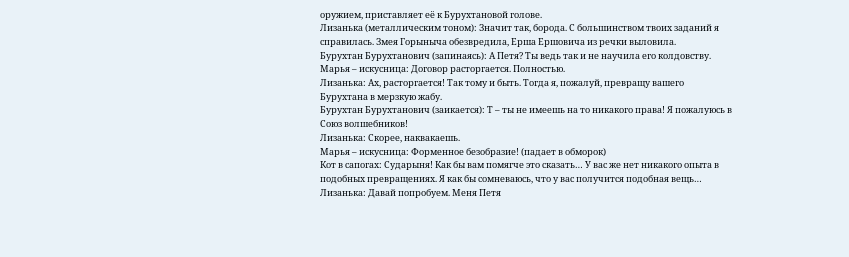оружием, приставляет её к Бурухтановой голове.
Лизанька (металлическим тоном): Значит так, борода. С большинством твоих заданий я справилась. Змея Горыныча обезвредила, Ерша Ершовича из речки выловила.
Бурухтан Бурухтанович (запинаясь): А Петя? Ты ведь так и не научила его колдовству.
Марья – искусница: Договор расторгается. Полностью.
Лизанька: Ах, расторгается! Так тому и быть. Тогда я, пожалуй, превращу вашего Бурухтана в мерзкую жабу.
Бурухтан Бурухтанович (заикается): Т – ты не имеешь на то никакого права! Я пожалуюсь в Союз волшебников!
Лизанька: Скорее, наквакаешь.
Марья – искусница: Форменное безобразие! (падает в обморок)
Кот в сапогах: Сударыня! Как бы вам помягче это сказать… У вас же нет никакого опыта в подобных превращениях. Я как бы сомневаюсь, что у вас получится подобная вещь…
Лизанька: Давай попробуем. Меня Петя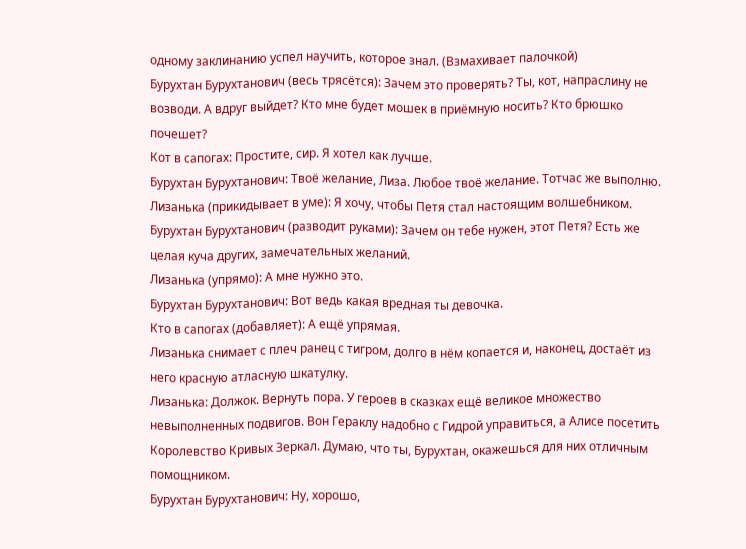одному заклинанию успел научить, которое знал. (Взмахивает палочкой)
Бурухтан Бурухтанович (весь трясётся): Зачем это проверять? Ты, кот, напраслину не возводи. А вдруг выйдет? Кто мне будет мошек в приёмную носить? Кто брюшко почешет?
Кот в сапогах: Простите, сир. Я хотел как лучше.
Бурухтан Бурухтанович: Твоё желание, Лиза. Любое твоё желание. Тотчас же выполню.
Лизанька (прикидывает в уме): Я хочу, чтобы Петя стал настоящим волшебником.
Бурухтан Бурухтанович (разводит руками): Зачем он тебе нужен, этот Петя? Есть же целая куча других, замечательных желаний.
Лизанька (упрямо): А мне нужно это.
Бурухтан Бурухтанович: Вот ведь какая вредная ты девочка.
Кто в сапогах (добавляет): А ещё упрямая.
Лизанька снимает с плеч ранец с тигром, долго в нём копается и, наконец, достаёт из него красную атласную шкатулку.
Лизанька: Должок. Вернуть пора. У героев в сказках ещё великое множество невыполненных подвигов. Вон Гераклу надобно с Гидрой управиться, а Алисе посетить Королевство Кривых Зеркал. Думаю, что ты, Бурухтан, окажешься для них отличным помощником.
Бурухтан Бурухтанович: Ну, хорошо,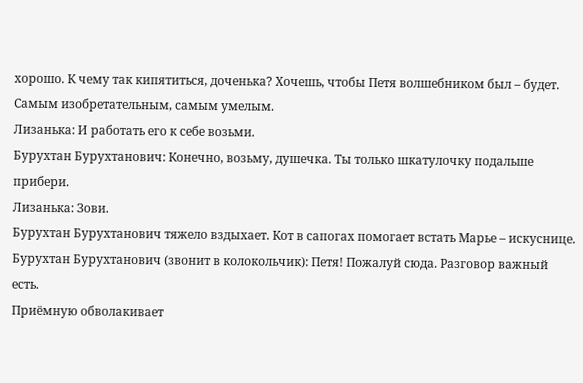хорошо. К чему так кипятиться, доченька? Хочешь, чтобы Петя волшебником был – будет. Самым изобретательным, самым умелым.
Лизанька: И работать его к себе возьми.
Бурухтан Бурухтанович: Конечно, возьму, душечка. Ты только шкатулочку подальше прибери.
Лизанька: Зови.
Бурухтан Бурухтанович тяжело вздыхает. Кот в сапогах помогает встать Марье – искуснице.
Бурухтан Бурухтанович (звонит в колокольчик): Петя! Пожалуй сюда. Разговор важный есть.
Приёмную обволакивает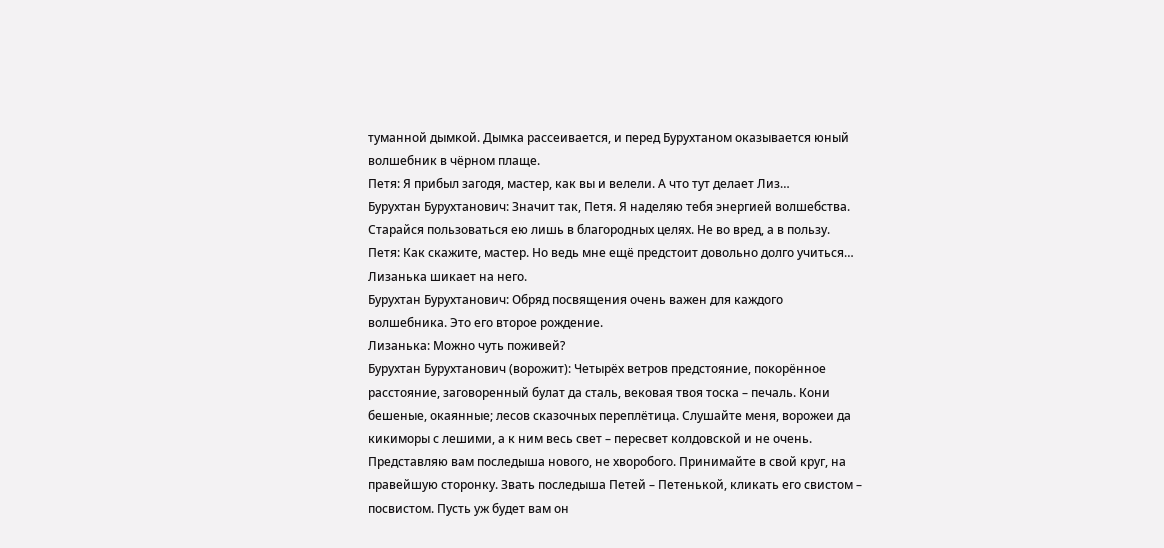туманной дымкой. Дымка рассеивается, и перед Бурухтаном оказывается юный волшебник в чёрном плаще.
Петя: Я прибыл загодя, мастер, как вы и велели. А что тут делает Лиз…
Бурухтан Бурухтанович: Значит так, Петя. Я наделяю тебя энергией волшебства. Старайся пользоваться ею лишь в благородных целях. Не во вред, а в пользу.
Петя: Как скажите, мастер. Но ведь мне ещё предстоит довольно долго учиться…
Лизанька шикает на него.
Бурухтан Бурухтанович: Обряд посвящения очень важен для каждого волшебника. Это его второе рождение.
Лизанька: Можно чуть поживей?
Бурухтан Бурухтанович (ворожит): Четырёх ветров предстояние, покорённое расстояние, заговоренный булат да сталь, вековая твоя тоска – печаль. Кони бешеные, окаянные; лесов сказочных переплётица. Слушайте меня, ворожеи да кикиморы с лешими, а к ним весь свет – пересвет колдовской и не очень. Представляю вам последыша нового, не хворобого. Принимайте в свой круг, на правейшую сторонку. Звать последыша Петей – Петенькой, кликать его свистом – посвистом. Пусть уж будет вам он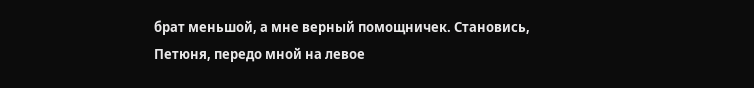брат меньшой, а мне верный помощничек. Становись, Петюня, передо мной на левое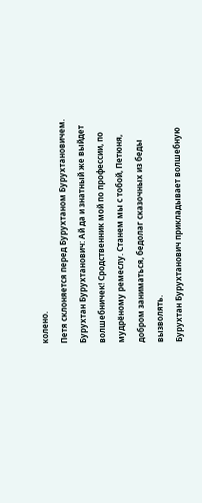колено.
Петя склоняется перед Бурухтаном Бурухтановичем.
Бурухтан Бурухтанович: Ай да и знатный же выйдет волшебничек! Сродственник мой по профессии, по мудрёному ремеслу. Станем мы с тобой, Петюня, добром заниматься, бедолаг сказочных из беды вызволять.
Бурухтан Бурухтанович прикладывает волшебную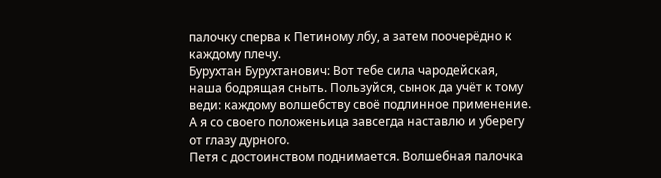палочку сперва к Петиному лбу, а затем поочерёдно к каждому плечу.
Бурухтан Бурухтанович: Вот тебе сила чародейская, наша бодрящая сныть. Пользуйся, сынок да учёт к тому веди: каждому волшебству своё подлинное применение. А я со своего положеньица завсегда наставлю и уберегу от глазу дурного.
Петя с достоинством поднимается. Волшебная палочка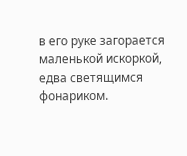в его руке загорается маленькой искоркой, едва светящимся фонариком.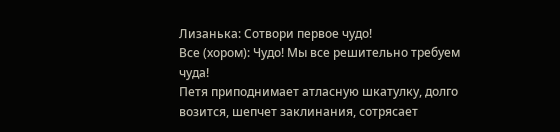Лизанька: Сотвори первое чудо!
Все (хором): Чудо! Мы все решительно требуем чуда!
Петя приподнимает атласную шкатулку, долго возится, шепчет заклинания, сотрясает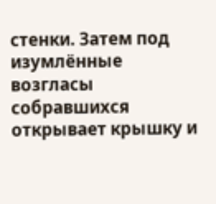стенки. Затем под изумлённые возгласы собравшихся открывает крышку и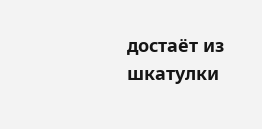достаёт из шкатулки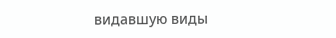видавшую виды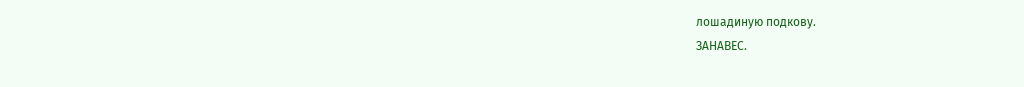лошадиную подкову.
ЗАНАВЕС.